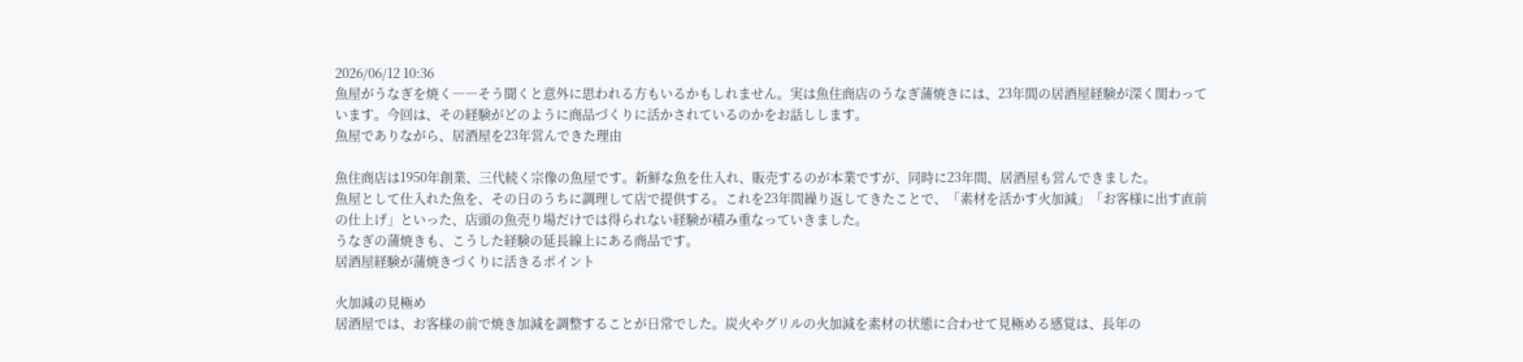2026/06/12 10:36
魚屋がうなぎを焼く――そう聞くと意外に思われる方もいるかもしれません。実は魚住商店のうなぎ蒲焼きには、23年間の居酒屋経験が深く関わっています。今回は、その経験がどのように商品づくりに活かされているのかをお話しします。
魚屋でありながら、居酒屋を23年営んできた理由

魚住商店は1950年創業、三代続く宗像の魚屋です。新鮮な魚を仕入れ、販売するのが本業ですが、同時に23年間、居酒屋も営んできました。
魚屋として仕入れた魚を、その日のうちに調理して店で提供する。これを23年間繰り返してきたことで、「素材を活かす火加減」「お客様に出す直前の仕上げ」といった、店頭の魚売り場だけでは得られない経験が積み重なっていきました。
うなぎの蒲焼きも、こうした経験の延長線上にある商品です。
居酒屋経験が蒲焼きづくりに活きるポイント

火加減の見極め
居酒屋では、お客様の前で焼き加減を調整することが日常でした。炭火やグリルの火加減を素材の状態に合わせて見極める感覚は、長年の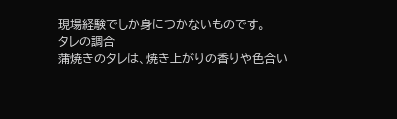現場経験でしか身につかないものです。
タレの調合
蒲焼きのタレは、焼き上がりの香りや色合い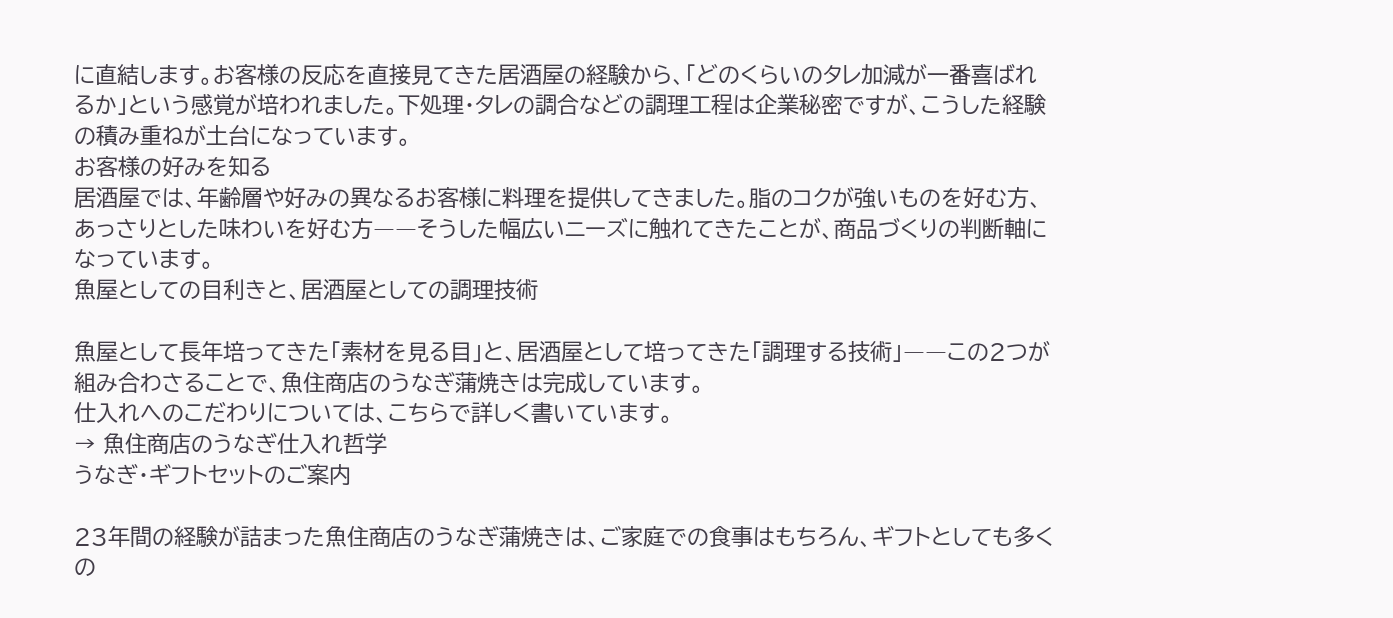に直結します。お客様の反応を直接見てきた居酒屋の経験から、「どのくらいのタレ加減が一番喜ばれるか」という感覚が培われました。下処理・タレの調合などの調理工程は企業秘密ですが、こうした経験の積み重ねが土台になっています。
お客様の好みを知る
居酒屋では、年齢層や好みの異なるお客様に料理を提供してきました。脂のコクが強いものを好む方、あっさりとした味わいを好む方――そうした幅広いニーズに触れてきたことが、商品づくりの判断軸になっています。
魚屋としての目利きと、居酒屋としての調理技術

魚屋として長年培ってきた「素材を見る目」と、居酒屋として培ってきた「調理する技術」――この2つが組み合わさることで、魚住商店のうなぎ蒲焼きは完成しています。
仕入れへのこだわりについては、こちらで詳しく書いています。
→ 魚住商店のうなぎ仕入れ哲学
うなぎ・ギフトセットのご案内

23年間の経験が詰まった魚住商店のうなぎ蒲焼きは、ご家庭での食事はもちろん、ギフトとしても多くの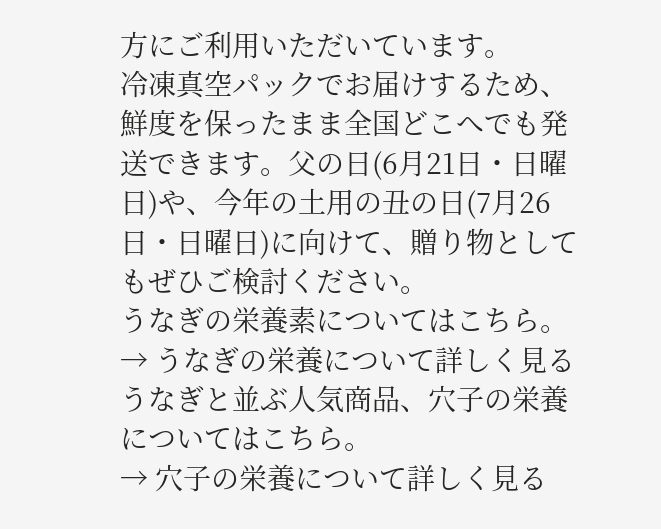方にご利用いただいています。
冷凍真空パックでお届けするため、鮮度を保ったまま全国どこへでも発送できます。父の日(6月21日・日曜日)や、今年の土用の丑の日(7月26日・日曜日)に向けて、贈り物としてもぜひご検討ください。
うなぎの栄養素についてはこちら。
→ うなぎの栄養について詳しく見る
うなぎと並ぶ人気商品、穴子の栄養についてはこちら。
→ 穴子の栄養について詳しく見る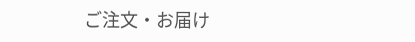ご注文・お届け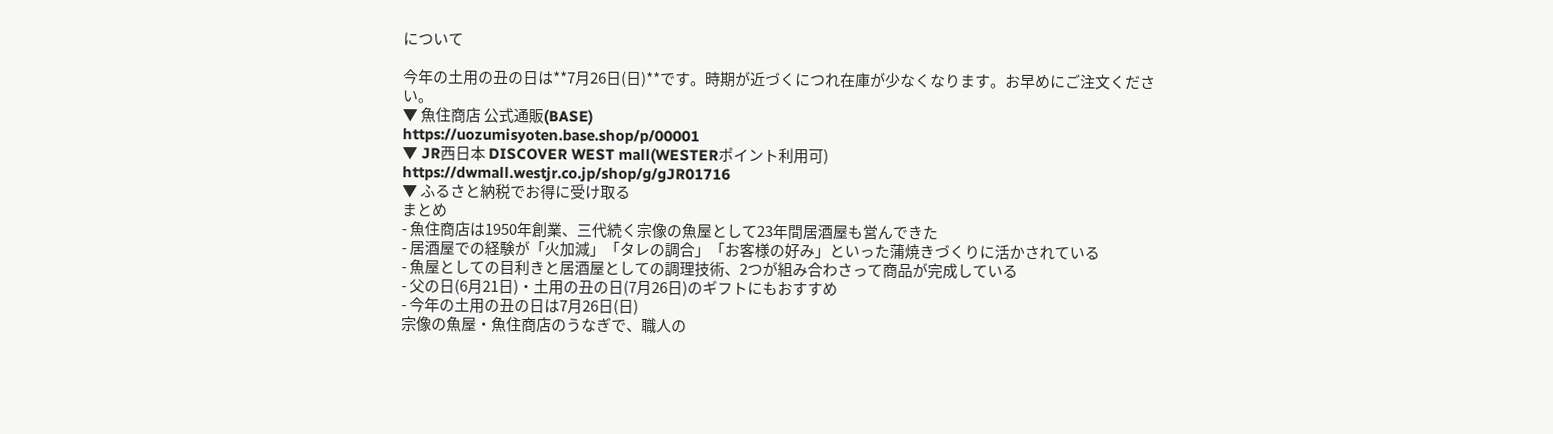について

今年の土用の丑の日は**7月26日(日)**です。時期が近づくにつれ在庫が少なくなります。お早めにご注文ください。
▼ 魚住商店 公式通販(BASE)
https://uozumisyoten.base.shop/p/00001
▼ JR西日本 DISCOVER WEST mall(WESTERポイント利用可)
https://dwmall.westjr.co.jp/shop/g/gJR01716
▼ ふるさと納税でお得に受け取る
まとめ
- 魚住商店は1950年創業、三代続く宗像の魚屋として23年間居酒屋も営んできた
- 居酒屋での経験が「火加減」「タレの調合」「お客様の好み」といった蒲焼きづくりに活かされている
- 魚屋としての目利きと居酒屋としての調理技術、2つが組み合わさって商品が完成している
- 父の日(6月21日)・土用の丑の日(7月26日)のギフトにもおすすめ
- 今年の土用の丑の日は7月26日(日)
宗像の魚屋・魚住商店のうなぎで、職人の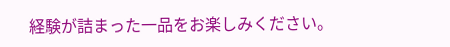経験が詰まった一品をお楽しみください。